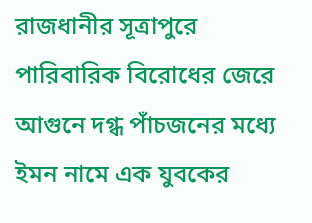রাজধানীর সূত্রাপুরে পারিবারিক বিরোধের জেরে আগুনে দগ্ধ পাঁচজনের মধ্যে ইমন নামে এক যুবকের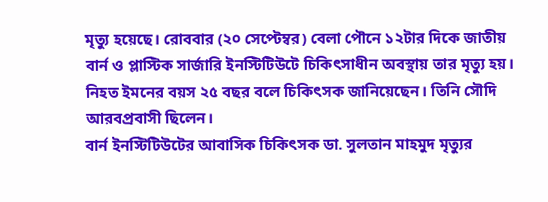মৃত্যু হয়েছে। রোববার (২০ সেপ্টেম্বর) বেলা পৌনে ১২টার দিকে জাতীয় বার্ন ও প্লাস্টিক সার্জারি ইনস্টিটিউটে চিকিৎসাধীন অবস্থায় তার মৃত্যু হয়।
নিহত ইমনের বয়স ২৫ বছর বলে চিকিৎসক জানিয়েছেন। তিনি সৌদি আরবপ্রবাসী ছিলেন।
বার্ন ইনস্টিটিউটের আবাসিক চিকিৎসক ডা. সুলতান মাহমুদ মৃত্যুর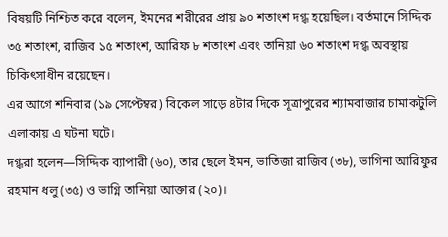বিষয়টি নিশ্চিত করে বলেন, ইমনের শরীরের প্রায় ৯০ শতাংশ দগ্ধ হয়েছিল। বর্তমানে সিদ্দিক ৩৫ শতাংশ, রাজিব ১৫ শতাংশ, আরিফ ৮ শতাংশ এবং তানিয়া ৬০ শতাংশ দগ্ধ অবস্থায় চিকিৎসাধীন রয়েছেন।
এর আগে শনিবার (১৯ সেপ্টেম্বর) বিকেল সাড়ে ৪টার দিকে সূত্রাপুরের শ্যামবাজার চামাকটুলি এলাকায় এ ঘটনা ঘটে।
দগ্ধরা হলেন—সিদ্দিক ব্যাপারী (৬০), তার ছেলে ইমন, ভাতিজা রাজিব (৩৮), ভাগিনা আরিফুর রহমান ধলু (৩৫) ও ভাগ্নি তানিয়া আক্তার (২০)।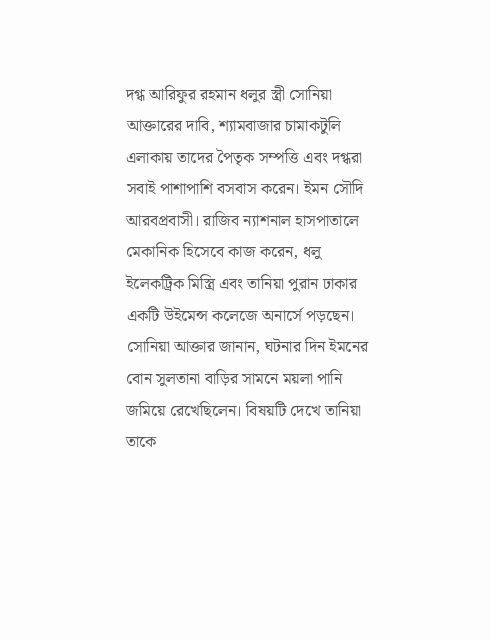দগ্ধ আরিফুর রহমান ধলুর স্ত্রী সোনিয়া আক্তারের দাবি, শ্যামবাজার চামাকটুলি এলাকায় তাদের পৈতৃক সম্পত্তি এবং দগ্ধরা সবাই পাশাপাশি বসবাস করেন। ইমন সৌদি আরবপ্রবাসী। রাজিব ন্যাশনাল হাসপাতালে মেকানিক হিসেবে কাজ করেন, ধলু ইলেকট্রিক মিস্ত্রি এবং তানিয়া পুরান ঢাকার একটি উইমেন্স কলেজে অনার্সে পড়ছেন।
সোনিয়া আক্তার জানান, ঘটনার দিন ইমনের বোন সুলতানা বাড়ির সামনে ময়লা পানি জমিয়ে রেখেছিলেন। বিষয়টি দেখে তানিয়া তাকে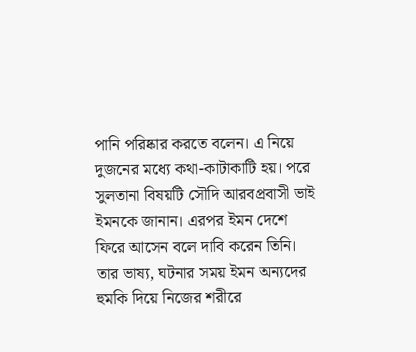পানি পরিষ্কার করতে বলেন। এ নিয়ে দুজনের মধ্যে কথা-কাটাকাটি হয়। পরে সুলতানা বিষয়টি সৌদি আরবপ্রবাসী ভাই ইমনকে জানান। এরপর ইমন দেশে ফিরে আসেন বলে দাবি করেন তিনি।
তার ভাষ্য, ঘটনার সময় ইমন অন্যদের হুমকি দিয়ে নিজের শরীরে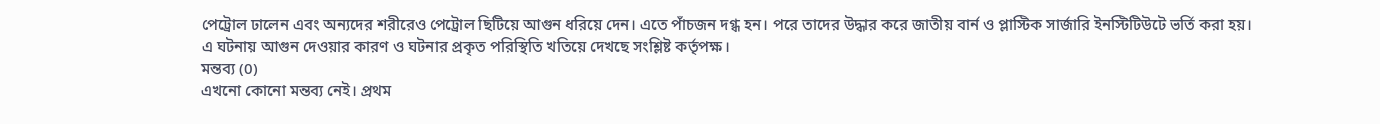পেট্রোল ঢালেন এবং অন্যদের শরীরেও পেট্রোল ছিটিয়ে আগুন ধরিয়ে দেন। এতে পাঁচজন দগ্ধ হন। পরে তাদের উদ্ধার করে জাতীয় বার্ন ও প্লাস্টিক সার্জারি ইনস্টিটিউটে ভর্তি করা হয়।
এ ঘটনায় আগুন দেওয়ার কারণ ও ঘটনার প্রকৃত পরিস্থিতি খতিয়ে দেখছে সংশ্লিষ্ট কর্তৃপক্ষ।
মন্তব্য (0)
এখনো কোনো মন্তব্য নেই। প্রথম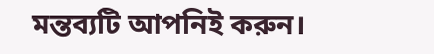মন্তব্যটি আপনিই করুন।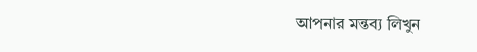আপনার মন্তব্য লিখুন